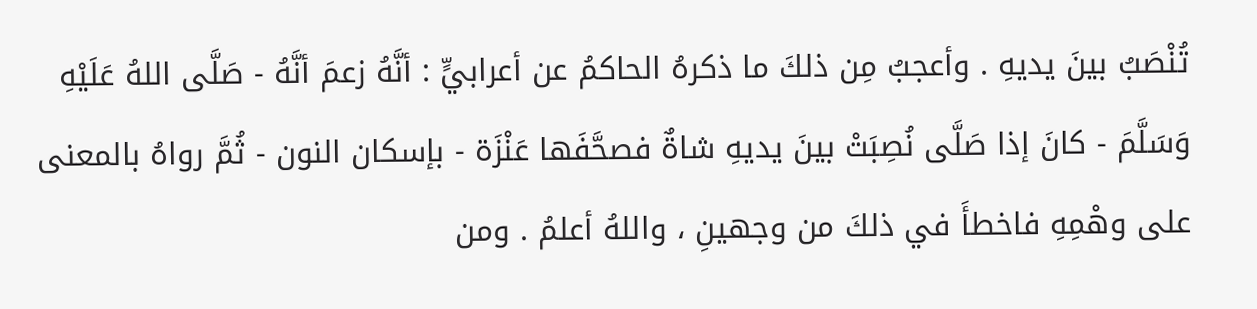تُنْصَبُ بينَ يديهِ . وأعجبُ مِن ذلكَ ما ذكرهُ الحاكمُ عن أعرابيٍّ : أنَّهُ زعمَ أنَّهُ - صَلَّى اللهُ عَلَيْهِ وَسَلَّمَ - كانَ إذا صَلَّى نُصِبَتْ بينَ يديهِ شاةٌ فصحَّفَها عَنْزَة - بإسكان النون - ثُمَّ رواهُ بالمعنى على وهْمِهِ فاخطأَ في ذلكَ من وجهينِ ، واللهُ أعلمُ . ومن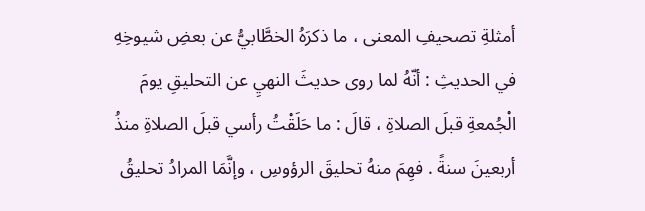أمثلةِ تصحيفِ المعنى ، ما ذكرَهُ الخطَّابيُّ عن بعضِ شيوخِهِ في الحديثِ : أنّهُ لما روى حديثَ النهيِ عن التحليقِ يومَ الْجُمعةِ قبلَ الصلاةِ ، قالَ : ما حَلَقْتُ رأسي قبلَ الصلاةِ منذُ أربعينَ سنةً . فهِمَ منهُ تحليقَ الرؤوسِ ، وإنَّمَا المرادُ تحليقُ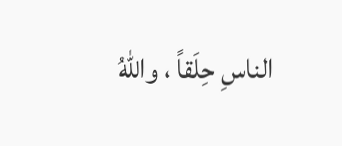الناسِ حِلَقاً ، واللهُ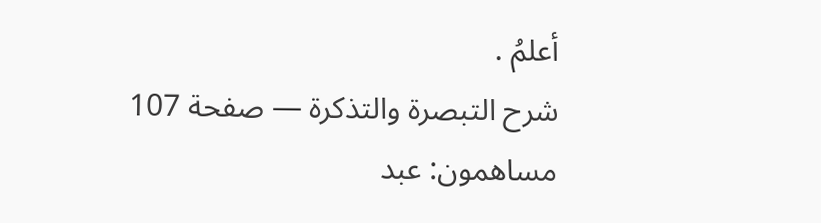أعلمُ .
شرح التبصرة والتذكرة — صفحة 107
مساهمون: عبد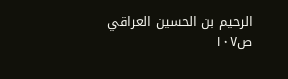الرحيم بن الحسين العراقي
ص١٠٧